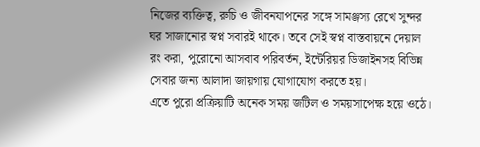নিজের ব্যক্তিত্ব, রুচি ও জীবনযাপনের সঙ্গে সামঞ্জস্য রেখে সুন্দর ঘর সাজানোর স্বপ্ন সবারই থাকে। তবে সেই স্বপ্ন বাস্তবায়নে দেয়াল রং করা, পুরোনো আসবাব পরিবর্তন, ইন্টেরিয়র ডিজাইনসহ বিভিন্ন সেবার জন্য আলাদা জায়গায় যোগাযোগ করতে হয়।
এতে পুরো প্রক্রিয়াটি অনেক সময় জটিল ও সময়সাপেক্ষ হয়ে ওঠে।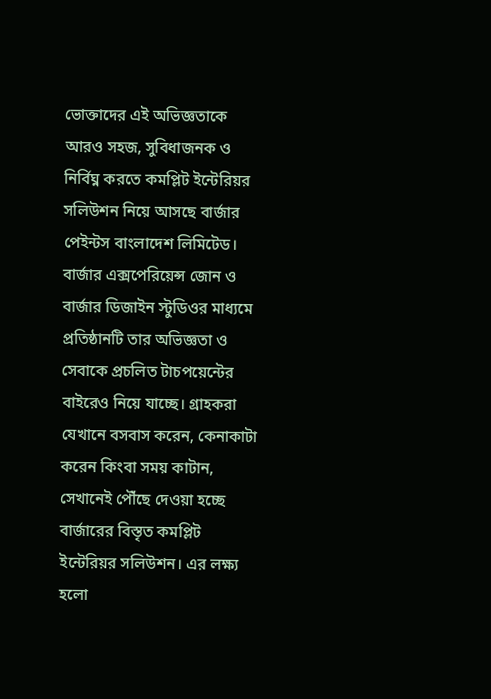ভোক্তাদের এই অভিজ্ঞতাকে আরও সহজ, সুবিধাজনক ও নির্বিঘ্ন করতে কমপ্লিট ইন্টেরিয়র সলিউশন নিয়ে আসছে বার্জার পেইন্টস বাংলাদেশ লিমিটেড।
বার্জার এক্সপেরিয়েন্স জোন ও বার্জার ডিজাইন স্টুডিওর মাধ্যমে প্রতিষ্ঠানটি তার অভিজ্ঞতা ও সেবাকে প্রচলিত টাচপয়েন্টের বাইরেও নিয়ে যাচ্ছে। গ্রাহকরা যেখানে বসবাস করেন, কেনাকাটা করেন কিংবা সময় কাটান, সেখানেই পৌঁছে দেওয়া হচ্ছে বার্জারের বিস্তৃত কমপ্লিট ইন্টেরিয়র সলিউশন। এর লক্ষ্য হলো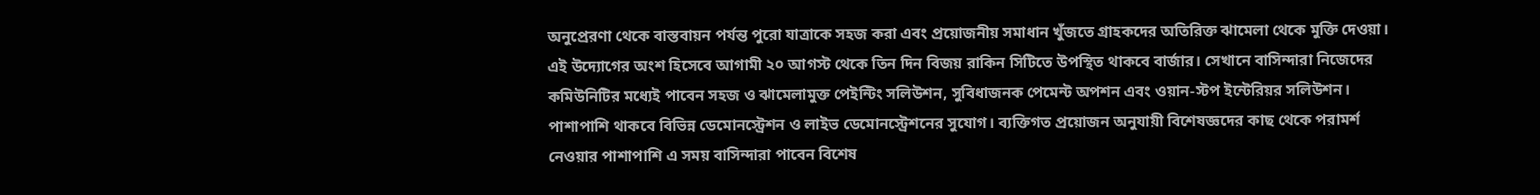অনুপ্রেরণা থেকে বাস্তবায়ন পর্যন্ত পুরো যাত্রাকে সহজ করা এবং প্রয়োজনীয় সমাধান খুঁজতে গ্রাহকদের অতিরিক্ত ঝামেলা থেকে মুক্তি দেওয়া।
এই উদ্যোগের অংশ হিসেবে আগামী ২০ আগস্ট থেকে তিন দিন বিজয় রাকিন সিটিতে উপস্থিত থাকবে বার্জার। সেখানে বাসিন্দারা নিজেদের কমিউনিটির মধ্যেই পাবেন সহজ ও ঝামেলামুক্ত পেইন্টিং সলিউশন, সুবিধাজনক পেমেন্ট অপশন এবং ওয়ান-স্টপ ইন্টেরিয়র সলিউশন। পাশাপাশি থাকবে বিভিন্ন ডেমোনস্ট্রেশন ও লাইভ ডেমোনস্ট্রেশনের সুযোগ। ব্যক্তিগত প্রয়োজন অনুযায়ী বিশেষজ্ঞদের কাছ থেকে পরামর্শ নেওয়ার পাশাপাশি এ সময় বাসিন্দারা পাবেন বিশেষ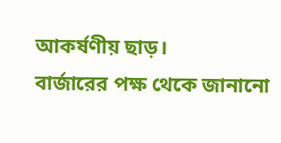আকর্ষণীয় ছাড়।
বার্জারের পক্ষ থেকে জানানো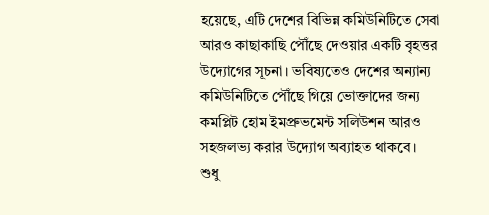হয়েছে, এটি দেশের বিভিন্ন কমিউনিটিতে সেবা আরও কাছাকাছি পৌঁছে দেওয়ার একটি বৃহত্তর উদ্যোগের সূচনা। ভবিষ্যতেও দেশের অন্যান্য কমিউনিটিতে পৌঁছে গিয়ে ভোক্তাদের জন্য কমপ্লিট হোম ইমপ্রুভমেন্ট সলিউশন আরও সহজলভ্য করার উদ্যোগ অব্যাহত থাকবে।
শুধু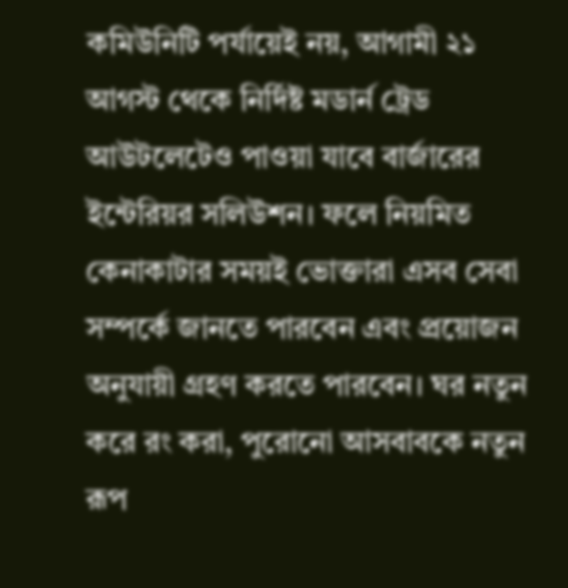কমিউনিটি পর্যায়েই নয়, আগামী ২১ আগস্ট থেকে নির্দিষ্ট মডার্ন ট্রেড আউটলেটেও পাওয়া যাবে বার্জারের ইন্টেরিয়র সলিউশন। ফলে নিয়মিত কেনাকাটার সময়ই ভোক্তারা এসব সেবা সম্পর্কে জানতে পারবেন এবং প্রয়োজন অনুযায়ী গ্রহণ করতে পারবেন। ঘর নতুন করে রং করা, পুরোনো আসবাবকে নতুন রূপ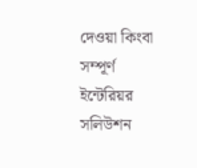দেওয়া কিংবা সম্পূর্ণ ইন্টেরিয়র সলিউশন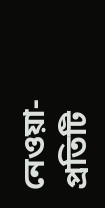নেওয়া-প্রতিটি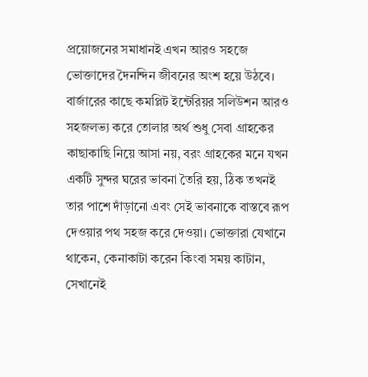প্রয়োজনের সমাধানই এখন আরও সহজে ভোক্তাদের দৈনন্দিন জীবনের অংশ হয়ে উঠবে।
বার্জারের কাছে কমপ্লিট ইন্টেরিয়র সলিউশন আরও সহজলভ্য করে তোলার অর্থ শুধু সেবা গ্রাহকের কাছাকাছি নিয়ে আসা নয়, বরং গ্রাহকের মনে যখন একটি সুন্দর ঘরের ভাবনা তৈরি হয়, ঠিক তখনই তার পাশে দাঁড়ানো এবং সেই ভাবনাকে বাস্তবে রূপ দেওয়ার পথ সহজ করে দেওয়া। ভোক্তারা যেখানে থাকেন, কেনাকাটা করেন কিংবা সময় কাটান, সেখানেই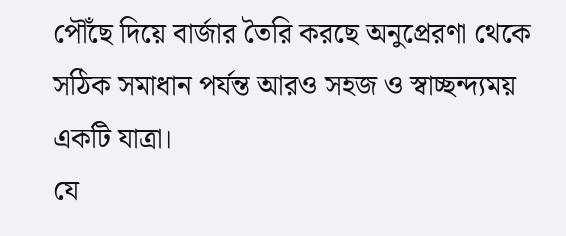পৌঁছে দিয়ে বার্জার তৈরি করছে অনুপ্রেরণা থেকে সঠিক সমাধান পর্যন্ত আরও সহজ ও স্বাচ্ছন্দ্যময় একটি যাত্রা।
যে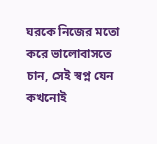ঘরকে নিজের মতো করে ভালোবাসতে চান, সেই স্বপ্ন যেন কখনোই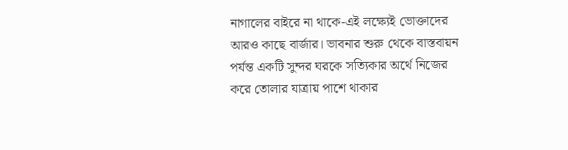নাগালের বাইরে না থাকে-এই লক্ষ্যেই ভোক্তাদের আরও কাছে বার্জার। ভাবনার শুরু থেকে বাস্তবায়ন পর্যন্ত একটি সুন্দর ঘরকে সত্যিকার অর্থে নিজের করে তোলার যাত্রায় পাশে থাকার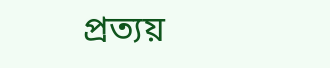প্রত্যয়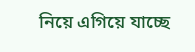নিয়ে এগিয়ে যাচ্ছে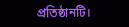প্রতিষ্ঠানটি।